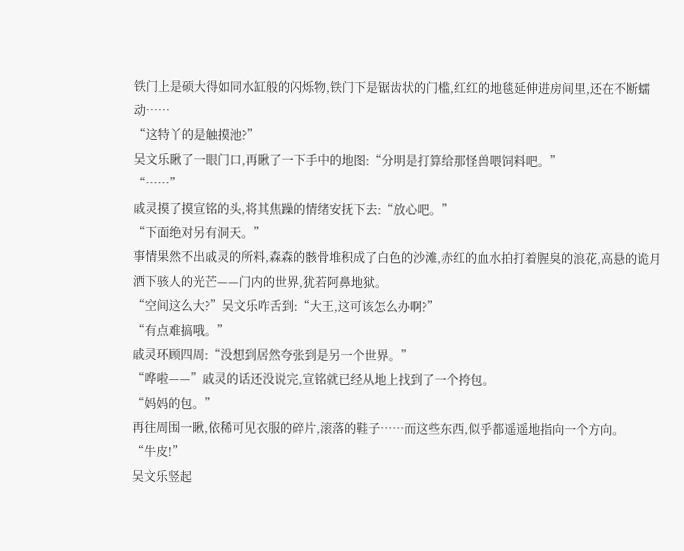铁门上是硕大得如同水缸般的闪烁物,铁门下是锯齿状的门槛,红红的地毯延伸进房间里,还在不断蠕动……
“这特丫的是触摸池?”
吴文乐瞅了一眼门口,再瞅了一下手中的地图:“分明是打算给那怪兽喂饲料吧。”
“……”
戚灵摸了摸宣铭的头,将其焦躁的情绪安抚下去:“放心吧。”
“下面绝对另有洞天。”
事情果然不出戚灵的所料,森森的骸骨堆积成了白色的沙滩,赤红的血水拍打着腥臭的浪花,高悬的诡月洒下骇人的光芒——门内的世界,犹若阿鼻地狱。
“空间这么大?”吴文乐咋舌到:“大王,这可该怎么办啊?”
“有点难搞哦。”
戚灵环顾四周:“没想到居然夸张到是另一个世界。”
“哗啦——”戚灵的话还没说完,宣铭就已经从地上找到了一个挎包。
“妈妈的包。”
再往周围一瞅,依稀可见衣服的碎片,滚落的鞋子……而这些东西,似乎都遥遥地指向一个方向。
“牛皮!”
吴文乐竖起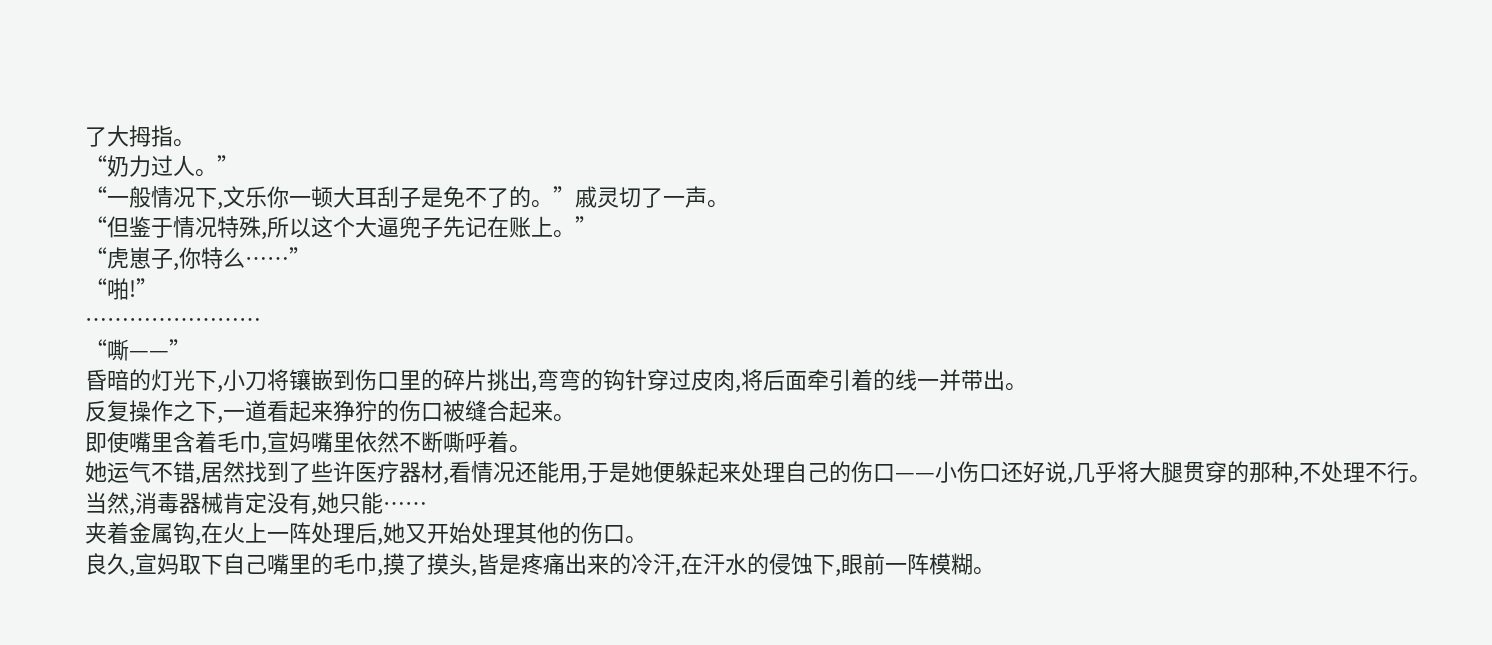了大拇指。
“奶力过人。”
“一般情况下,文乐你一顿大耳刮子是免不了的。”戚灵切了一声。
“但鉴于情况特殊,所以这个大逼兜子先记在账上。”
“虎崽子,你特么……”
“啪!”
……………………
“嘶——”
昏暗的灯光下,小刀将镶嵌到伤口里的碎片挑出,弯弯的钩针穿过皮肉,将后面牵引着的线一并带出。
反复操作之下,一道看起来狰狞的伤口被缝合起来。
即使嘴里含着毛巾,宣妈嘴里依然不断嘶呼着。
她运气不错,居然找到了些许医疗器材,看情况还能用,于是她便躲起来处理自己的伤口——小伤口还好说,几乎将大腿贯穿的那种,不处理不行。
当然,消毒器械肯定没有,她只能……
夹着金属钩,在火上一阵处理后,她又开始处理其他的伤口。
良久,宣妈取下自己嘴里的毛巾,摸了摸头,皆是疼痛出来的冷汗,在汗水的侵蚀下,眼前一阵模糊。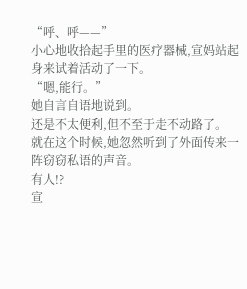“呼、呼——”
小心地收拾起手里的医疗器械,宣妈站起身来试着活动了一下。
“嗯,能行。”
她自言自语地说到。
还是不太便利,但不至于走不动路了。
就在这个时候,她忽然听到了外面传来一阵窃窃私语的声音。
有人!?
宣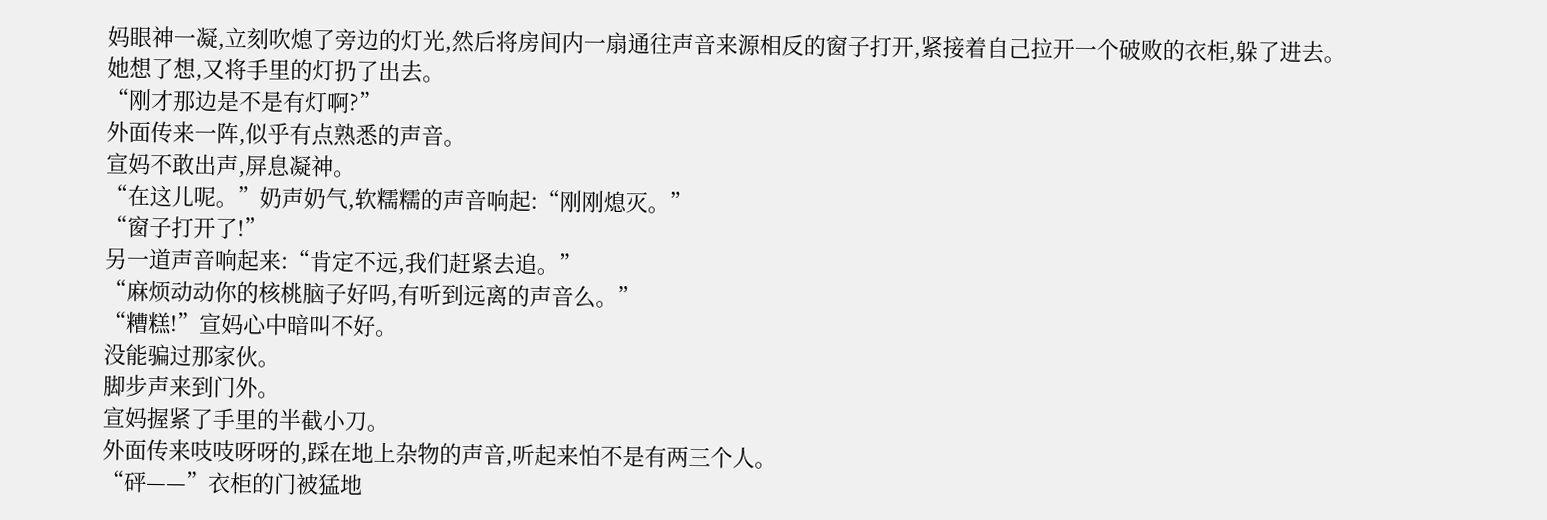妈眼神一凝,立刻吹熄了旁边的灯光,然后将房间内一扇通往声音来源相反的窗子打开,紧接着自己拉开一个破败的衣柜,躲了进去。
她想了想,又将手里的灯扔了出去。
“刚才那边是不是有灯啊?”
外面传来一阵,似乎有点熟悉的声音。
宣妈不敢出声,屏息凝神。
“在这儿呢。”奶声奶气,软糯糯的声音响起:“刚刚熄灭。”
“窗子打开了!”
另一道声音响起来:“肯定不远,我们赶紧去追。”
“麻烦动动你的核桃脑子好吗,有听到远离的声音么。”
“糟糕!”宣妈心中暗叫不好。
没能骗过那家伙。
脚步声来到门外。
宣妈握紧了手里的半截小刀。
外面传来吱吱呀呀的,踩在地上杂物的声音,听起来怕不是有两三个人。
“砰——”衣柜的门被猛地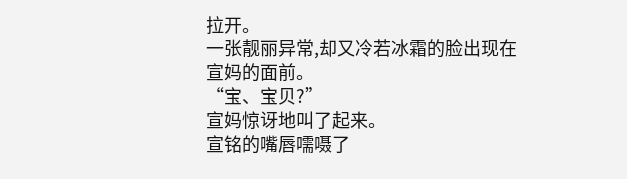拉开。
一张靓丽异常,却又冷若冰霜的脸出现在宣妈的面前。
“宝、宝贝?”
宣妈惊讶地叫了起来。
宣铭的嘴唇嚅嗫了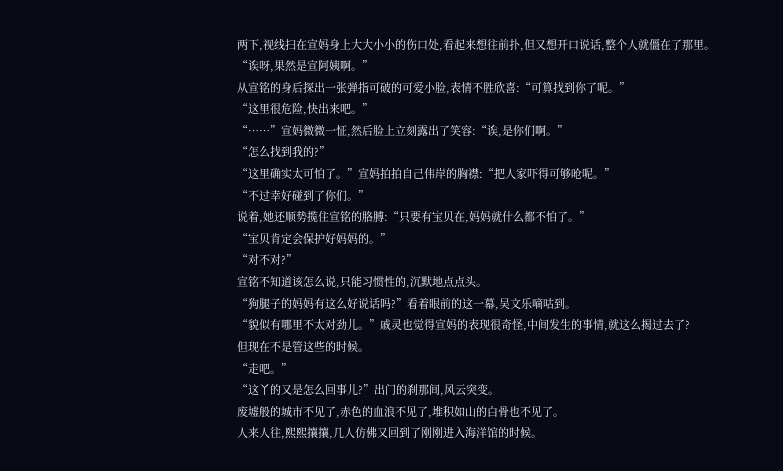两下,视线扫在宣妈身上大大小小的伤口处,看起来想往前扑,但又想开口说话,整个人就僵在了那里。
“诶呀,果然是宣阿姨啊。”
从宣铭的身后探出一张弹指可破的可爱小脸,表情不胜欣喜:“可算找到你了呢。”
“这里很危险,快出来吧。”
“……”宣妈微微一怔,然后脸上立刻露出了笑容:“诶,是你们啊。”
“怎么找到我的?”
“这里确实太可怕了。”宣妈拍拍自己伟岸的胸襟:“把人家吓得可够呛呢。”
“不过幸好碰到了你们。”
说着,她还顺势揽住宣铭的胳膊:“只要有宝贝在,妈妈就什么都不怕了。”
“宝贝肯定会保护好妈妈的。”
“对不对?”
宣铭不知道该怎么说,只能习惯性的,沉默地点点头。
“狗腿子的妈妈有这么好说话吗?”看着眼前的这一幕,吴文乐嘀咕到。
“貌似有哪里不太对劲儿。”戚灵也觉得宣妈的表现很奇怪,中间发生的事情,就这么揭过去了?
但现在不是管这些的时候。
“走吧。”
“这丫的又是怎么回事儿?”出门的刹那间,风云突变。
废墟般的城市不见了,赤色的血浪不见了,堆积如山的白骨也不见了。
人来人往,熙熙攘攘,几人仿佛又回到了刚刚进入海洋馆的时候。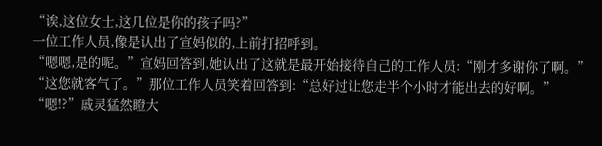“诶,这位女士,这几位是你的孩子吗?”
一位工作人员,像是认出了宣妈似的,上前打招呼到。
“嗯嗯,是的呢。”宣妈回答到,她认出了这就是最开始接待自己的工作人员:“刚才多谢你了啊。”
“这您就客气了。”那位工作人员笑着回答到:“总好过让您走半个小时才能出去的好啊。”
“嗯!?”戚灵猛然瞪大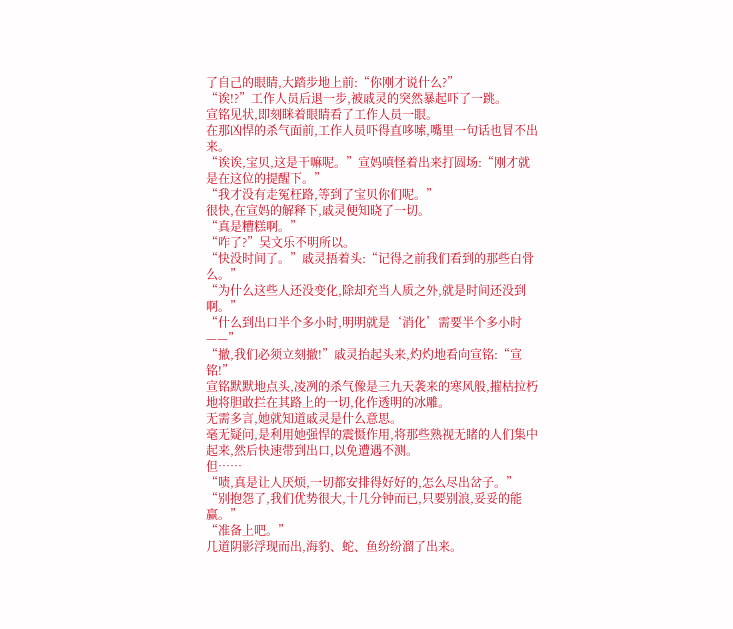了自己的眼睛,大踏步地上前:“你刚才说什么?”
“诶!?”工作人员后退一步,被戚灵的突然暴起吓了一跳。
宣铭见状,即刻眯着眼睛看了工作人员一眼。
在那凶悍的杀气面前,工作人员吓得直哆嗦,嘴里一句话也冒不出来。
“诶诶,宝贝,这是干嘛呢。”宣妈嗔怪着出来打圆场:“刚才就是在这位的提醒下。”
“我才没有走冤枉路,等到了宝贝你们呢。”
很快,在宣妈的解释下,戚灵便知晓了一切。
“真是糟糕啊。”
“咋了?”吴文乐不明所以。
“快没时间了。”戚灵捂着头:“记得之前我们看到的那些白骨么。”
“为什么这些人还没变化,除却充当人质之外,就是时间还没到啊。”
“什么到出口半个多小时,明明就是‘消化’需要半个多小时——”
“撤,我们必须立刻撤!”戚灵抬起头来,灼灼地看向宣铭:“宣铭!”
宣铭默默地点头,凌冽的杀气像是三九天袭来的寒风般,摧枯拉朽地将胆敢拦在其路上的一切,化作透明的冰雕。
无需多言,她就知道戚灵是什么意思。
毫无疑问,是利用她强悍的震慑作用,将那些熟视无睹的人们集中起来,然后快速带到出口,以免遭遇不测。
但……
“啧,真是让人厌烦,一切都安排得好好的,怎么尽出岔子。”
“别抱怨了,我们优势很大,十几分钟而已,只要别浪,妥妥的能赢。”
“准备上吧。”
几道阴影浮现而出,海豹、蛇、鱼纷纷溜了出来。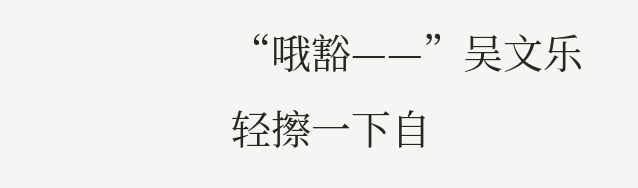“哦豁——”吴文乐轻擦一下自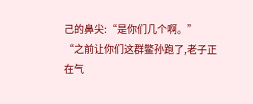己的鼻尖:“是你们几个啊。”
“之前让你们这群鳖孙跑了,老子正在气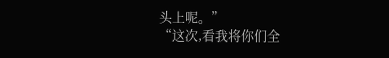头上呢。”
“这次,看我将你们全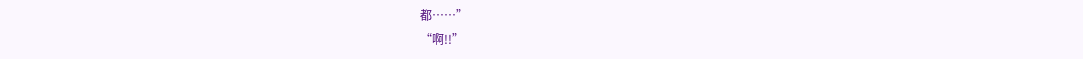都……”
“啊!!”